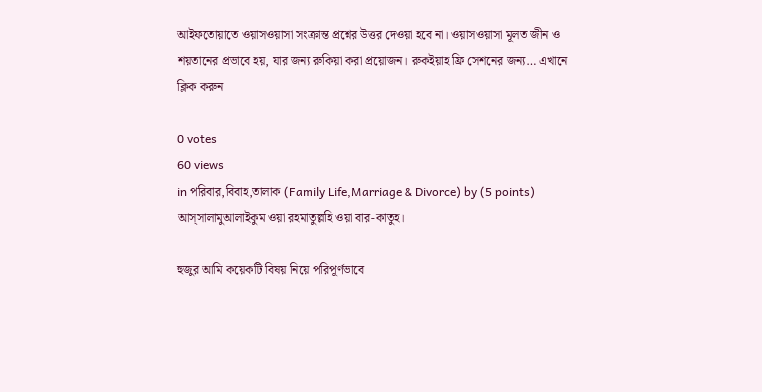আইফতোয়াতে ওয়াসওয়াসা সংক্রান্ত প্রশ্নের উত্তর দেওয়া হবে না। ওয়াসওয়াসা মূলত জীন ও শয়তানের প্রভাবে হয়, যার জন্য রুকিয়া করা প্রয়োজন। রুকইয়াহ ফ্রি সেশনের জন্য… এখানে ক্লিক করুন

0 votes
60 views
in পরিবার,বিবাহ,তালাক (Family Life,Marriage & Divorce) by (5 points)
আস্সালামুআলাইকুম ওয়া রহমাতুল্লহি ওয়া বার-কাতুহ।

হুজুর আমি কয়েকটি বিষয় নিয়ে পরিপূর্ণভাবে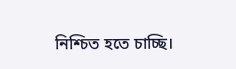নিশ্চিত হতে চাচ্ছি।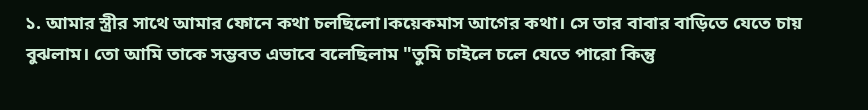১. আমার স্ত্রীর সাথে আমার ফোনে কথা চলছিলো।কয়েকমাস আগের কথা। সে তার বাবার বাড়িতে যেতে চায় বুঝলাম। তো আমি তাকে সম্ভবত এভাবে বলেছিলাম "তুমি চাইলে চলে যেতে পারো কিন্তু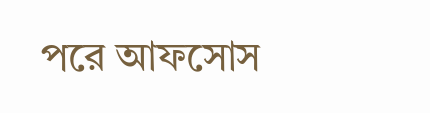পরে আফসোস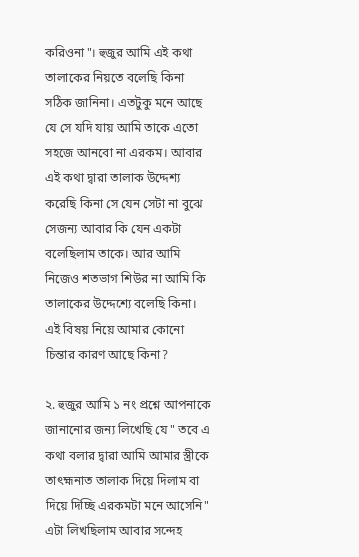করিওনা"। হুজুর আমি এই কথা তালাকের নিয়তে বলেছি কিনা সঠিক জানিনা। এতটুকু মনে আছে যে সে যদি যায় আমি তাকে এতো সহজে আনবো না এরকম। আবার এই কথা দ্বারা তালাক উদ্দেশ্য করেছি কিনা সে যেন সেটা না বুঝে সেজন্য আবার কি যেন একটা বলেছিলাম তাকে। আর আমি নিজেও শতভাগ শিউর না আমি কি তালাকের উদ্দেশ্যে বলেছি কিনা। এই বিষয় নিয়ে আমার কোনো চিন্তার কারণ আছে কিনা?

২. হুজুর আমি ১ নং প্রশ্নে আপনাকে জানানোর জন্য লিখেছি যে " তবে এ কথা বলার দ্বারা আমি আমার স্ত্রীকে তাৎহ্মনাত তালাক দিয়ে দিলাম বা দিয়ে দিচ্ছি এরকমটা মনে আসেনি" এটা লিখছিলাম আবার সন্দেহ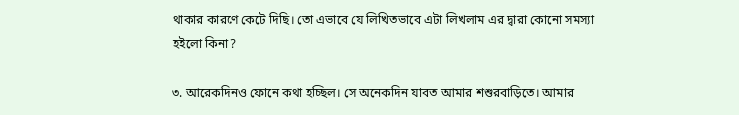থাকার কারণে কেটে দিছি। তো এভাবে যে লিখিতভাবে এটা লিখলাম এর দ্বারা কোনো সমস্যা হইলো কিনা?

৩. আরেকদিনও ফোনে কথা হচ্ছিল। সে অনেকদিন যাবত আমার শশুরবাড়িতে। আমার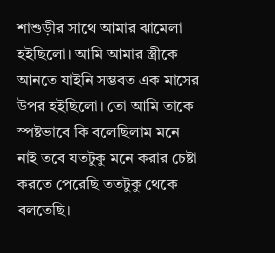শাশুড়ীর সাথে আমার ঝামেলা হইছিলো। আমি আমার স্ত্রীকে আনতে যাইনি সম্ভবত এক মাসের উপর হইছিলো। তো আমি তাকে স্পষ্টভাবে কি বলেছিলাম মনে নাই তবে যতটুকু মনে করার চেষ্টা করতে পেরেছি ততটুকু থেকে বলতেছি।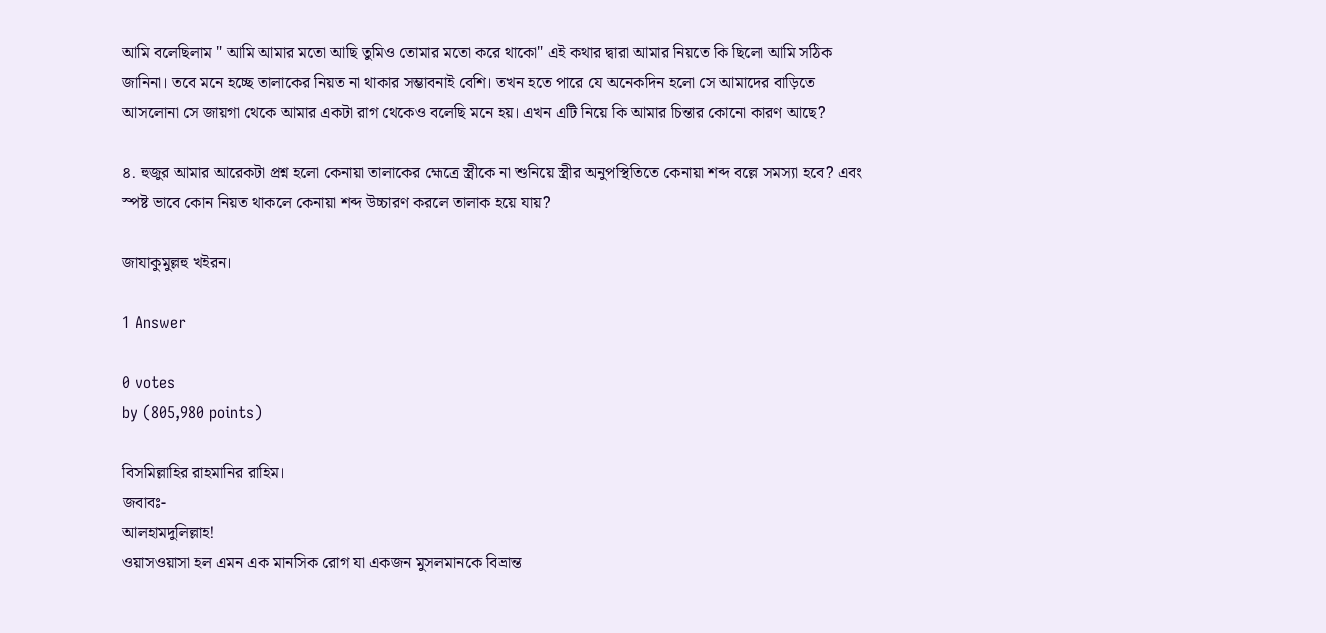আমি বলেছিলাম " আমি আমার মতো আছি তুমিও তোমার মতো করে থাকো" এই কথার দ্বারা আমার নিয়তে কি ছিলো আমি সঠিক জানিনা। তবে মনে হচ্ছে তালাকের নিয়ত না থাকার সম্ভাবনাই বেশি। তখন হতে পারে যে অনেকদিন হলো সে আমাদের বাড়িতে আসলোনা সে জায়গা থেকে আমার একটা রাগ থেকেও বলেছি মনে হয়। এখন এটি নিয়ে কি আমার চিন্তার কোনো কারণ আছে?

৪. হুজুর আমার আরেকটা প্রশ্ন হলো কেনায়া তালাকের হ্মেত্রে স্ত্রীকে না শুনিয়ে স্ত্রীর অনুপস্থিতিতে কেনায়া শব্দ বল্লে সমস্যা হবে? এবং স্পষ্ট ভাবে কোন নিয়ত থাকলে কেনায়া শব্দ উচ্চারণ করলে তালাক হয়ে যায়?

জাযাকুমুল্লহু খইরন।

1 Answer

0 votes
by (805,980 points)

বিসমিল্লাহির রাহমানির রাহিম।
জবাবঃ-
আলহামদুলিল্লাহ!
ওয়াসওয়াসা হল এমন এক মানসিক রোগ যা একজন মুসলমানকে বিভ্রান্ত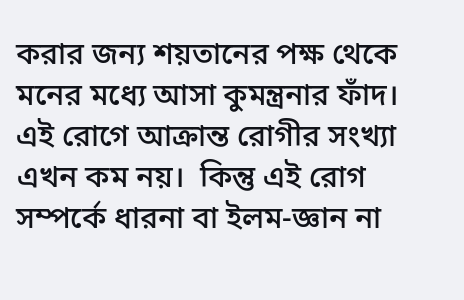করার জন্য শয়তানের পক্ষ থেকে মনের মধ্যে আসা কুমন্ত্রনার ফাঁদ। এই রোগে আক্রান্ত রোগীর সংখ্যা এখন কম নয়।  কিন্তু এই রোগ সম্পর্কে ধারনা বা ইলম-জ্ঞান না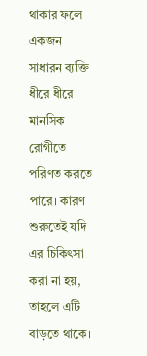থাকার ফলে একজন সাধারন ব্যক্তি ধীরে ধীরে মানসিক রোগীতে পরিণত করতে পারে। কারণ শুরুতেই যদি এর চিকিৎসা করা না হয়, তাহলে এটি বাড়তে থাকে।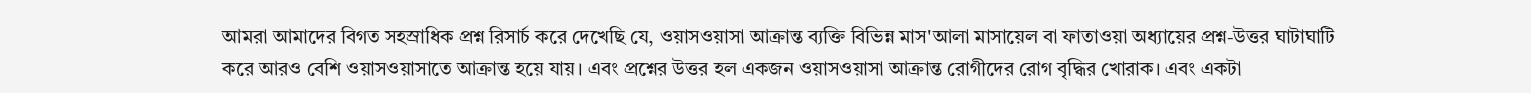আমরা আমাদের বিগত সহস্রাধিক প্রশ্ন রিসার্চ করে দেখেছি যে, ওয়াসওয়াসা আক্রান্ত ব্যক্তি বিভিন্ন মাস'আলা মাসায়েল বা ফাতাওয়া অধ্যায়ের প্রশ্ন-উত্তর ঘাটাঘাটি করে আরও বেশি ওয়াসওয়াসাতে আক্রান্ত হয়ে যায়। এবং প্রশ্নের উত্তর হল একজন ওয়াসওয়াসা আক্রান্ত রোগীদের রোগ বৃদ্ধির খোরাক। এবং একটা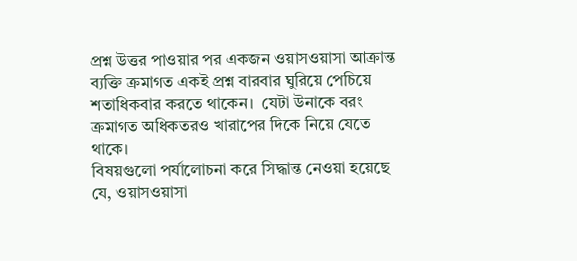প্রশ্ন উত্তর পাওয়ার পর একজন ওয়াসওয়াসা আক্রান্ত ব্যক্তি ক্রমাগত একই প্রশ্ন বারবার ঘুরিয়ে পেচিয়ে শতাধিকবার করতে থাকেন।  যেটা উনাকে বরং ক্রমাগত অধিকতরও খারাপের দিকে নিয়ে যেতে থাকে।
বিষয়গুলো পর্যালোচনা করে সিদ্ধান্ত নেওয়া হয়েছে যে, ওয়াসওয়াসা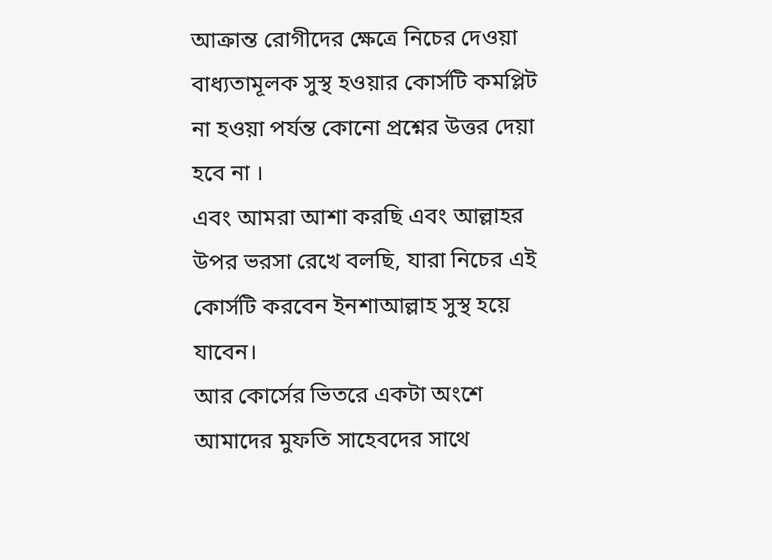আক্রান্ত রোগীদের ক্ষেত্রে নিচের দেওয়া বাধ্যতামূলক সুস্থ হওয়ার কোর্সটি কমপ্লিট না হওয়া পর্যন্ত কোনো প্রশ্নের উত্তর দেয়া হবে না ।
এবং আমরা আশা করছি এবং আল্লাহর উপর ভরসা রেখে বলছি, যারা নিচের এই কোর্সটি করবেন ইনশাআল্লাহ সুস্থ হয়ে যাবেন।
আর কোর্সের ভিতরে একটা অংশে আমাদের মুফতি সাহেবদের সাথে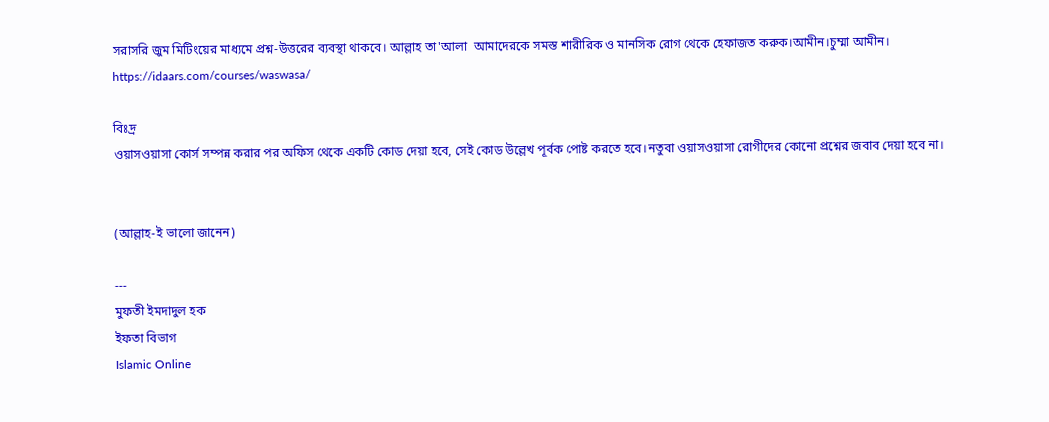সরাসরি জুম মিটিংয়ের মাধ্যমে প্রশ্ন-উত্তরের ব্যবস্থা থাকবে। আল্লাহ তা'আলা  আমাদেরকে সমস্ত শারীরিক ও মানসিক রোগ থেকে হেফাজত করুক।আমীন।চুম্মা আমীন।
https://idaars.com/courses/waswasa/

বিঃদ্র
ওয়াসওয়াসা কোর্স সম্পন্ন করার পর অফিস থেকে একটি কোড দেয়া হবে, সেই কোড উল্লেখ পূর্বক পোষ্ট করতে হবে।নতুবা ওয়াসওয়াসা রোগীদের কোনো প্রশ্নের জবাব দেয়া হবে না।


(আল্লাহ-ই ভালো জানেন)

---
মুফতী ইমদাদুল হক
ইফতা বিভাগ
Islamic Online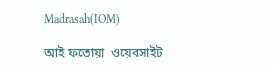Madrasah(IOM)

আই ফতোয়া  ওয়েবসাইট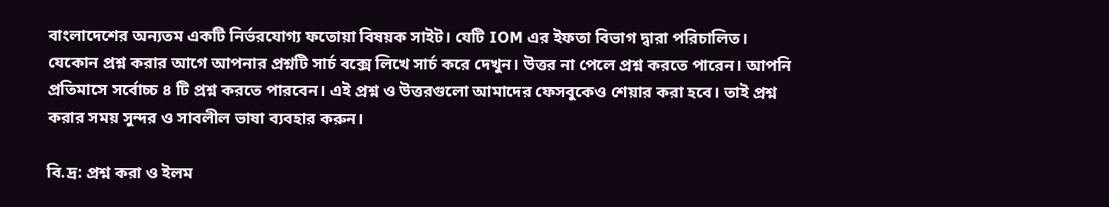বাংলাদেশের অন্যতম একটি নির্ভরযোগ্য ফতোয়া বিষয়ক সাইট। যেটি IOM এর ইফতা বিভাগ দ্বারা পরিচালিত।  যেকোন প্রশ্ন করার আগে আপনার প্রশ্নটি সার্চ বক্সে লিখে সার্চ করে দেখুন। উত্তর না পেলে প্রশ্ন করতে পারেন। আপনি প্রতিমাসে সর্বোচ্চ ৪ টি প্রশ্ন করতে পারবেন। এই প্রশ্ন ও উত্তরগুলো আমাদের ফেসবুকেও শেয়ার করা হবে। তাই প্রশ্ন করার সময় সুন্দর ও সাবলীল ভাষা ব্যবহার করুন।

বি.দ্র: প্রশ্ন করা ও ইলম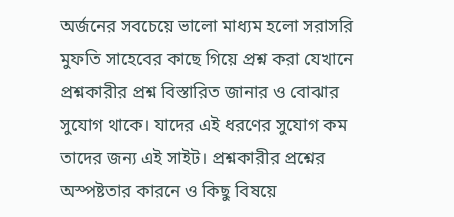অর্জনের সবচেয়ে ভালো মাধ্যম হলো সরাসরি মুফতি সাহেবের কাছে গিয়ে প্রশ্ন করা যেখানে প্রশ্নকারীর প্রশ্ন বিস্তারিত জানার ও বোঝার সুযোগ থাকে। যাদের এই ধরণের সুযোগ কম তাদের জন্য এই সাইট। প্রশ্নকারীর প্রশ্নের অস্পষ্টতার কারনে ও কিছু বিষয়ে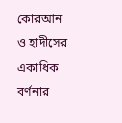কোরআন ও হাদীসের একাধিক বর্ণনার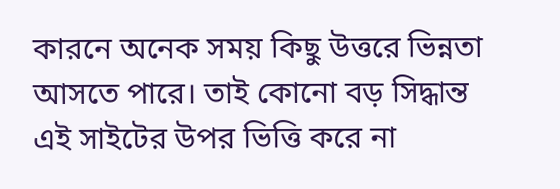কারনে অনেক সময় কিছু উত্তরে ভিন্নতা আসতে পারে। তাই কোনো বড় সিদ্ধান্ত এই সাইটের উপর ভিত্তি করে না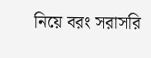নিয়ে বরং সরাসরি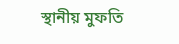স্থানীয় মুফতি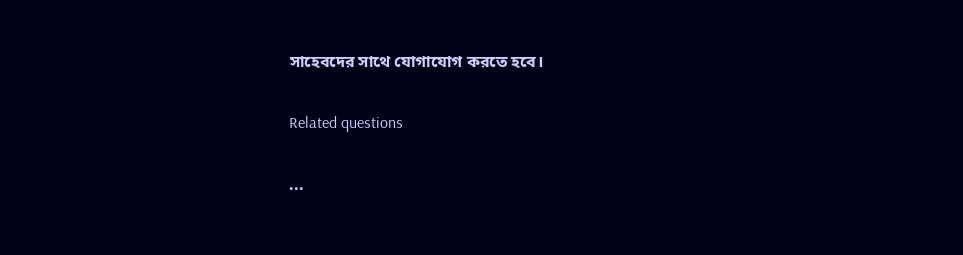সাহেবদের সাথে যোগাযোগ করতে হবে।

Related questions

...